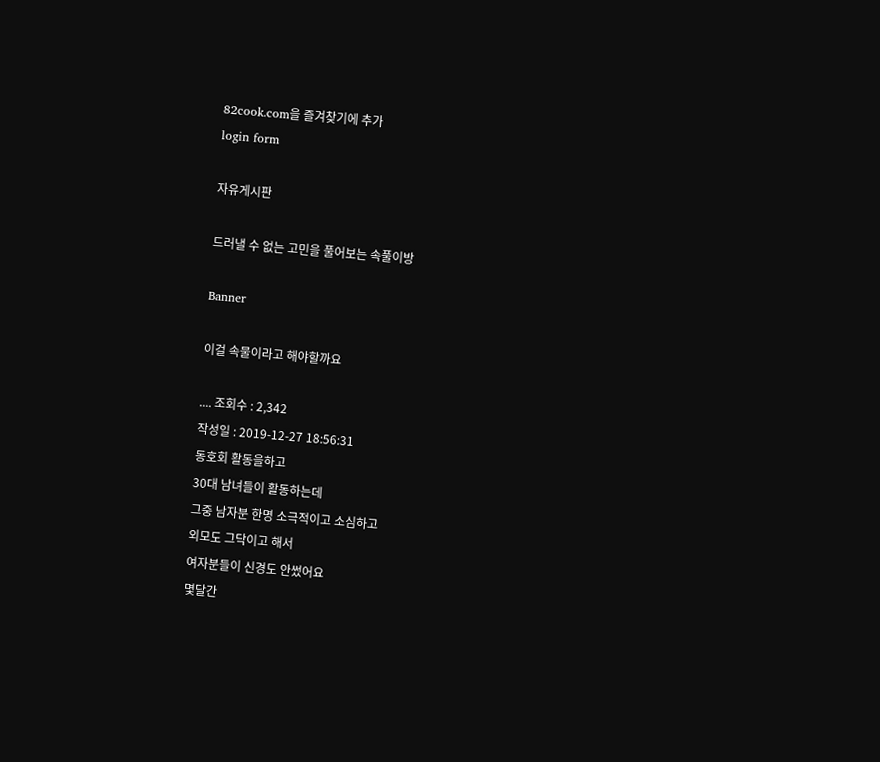82cook.com을 즐겨찾기에 추가
login form

자유게시판

드러낼 수 없는 고민을 풀어보는 속풀이방

Banner

이걸 속물이라고 해야할까요

.... 조회수 : 2,342
작성일 : 2019-12-27 18:56:31
동호회 활동을하고
30대 남녀들이 활동하는데
그중 남자분 한명 소극적이고 소심하고
외모도 그닥이고 해서
여자분들이 신경도 안썼어요
몇달간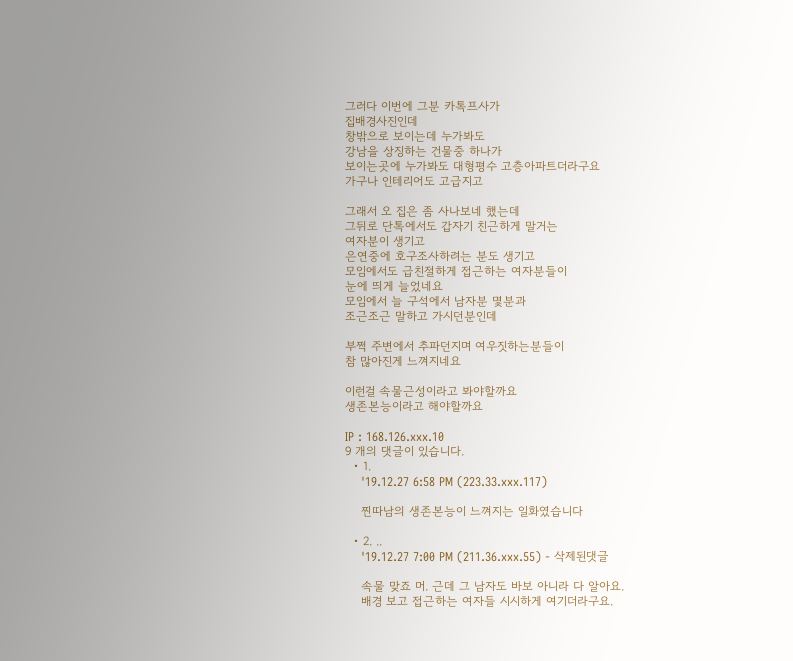그러다 이번에 그분 카톡프사가
집배경사진인데
창밖으로 보이는데 누가봐도
강남을 상징하는 건물중 하나가
보이는곳에 누가봐도 대형평수 고층아파트더라구요
가구나 인테리어도 고급지고

그래서 오 집은 좀 사나보네 했는데
그뒤로 단톡에서도 갑자기 친근하게 말거는
여자분이 생기고
은연중에 호구조사하려는 분도 생기고
모임에서도 급친절하게 접근하는 여자분들이
눈에 띄게 늘었네요
모임에서 늘 구석에서 남자분 몇분과
조근조근 말하고 가시던분인데

부쩍 주변에서 추파던지며 여우짓하는분들이
참 많아진게 느껴지네요

이런걸 속물근성이라고 봐야할까요
생존본능이라고 해야할까요

IP : 168.126.xxx.10
9 개의 댓글이 있습니다.
  • 1.
    '19.12.27 6:58 PM (223.33.xxx.117)

    찐따남의 생존본능이 느껴지는 일화였습니다

  • 2. ..
    '19.12.27 7:00 PM (211.36.xxx.55) - 삭제된댓글

    속물 맞죠 머. 근데 그 남자도 바보 아니라 다 알아요.
    배경 보고 접근하는 여자들 시시하게 여기더라구요.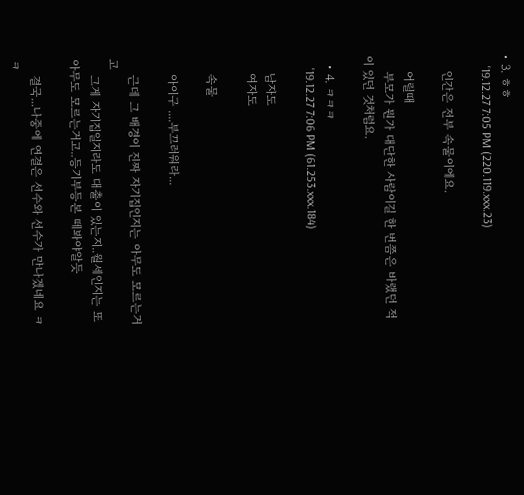• 3. ㅎㅎ
    '19.12.27 7:05 PM (220.119.xxx.23)

    인간은 전부 속물이에요.

    어릴때
    부모가 뭔가 대단한 사람이길 한 번쯤은 바랬던 적이 있던 것처럼요.

  • 4. ㅋㅋㅋ
    '19.12.27 7:06 PM (61.253.xxx.184)

    남자도
    여자도

    속물

    아이구 ....부끄러워라...

    근데 그 배경이 진짜 자기집인지는 아무도 모르는거고
    그게 자기집일지라도 대출이 있는지..월세인지는 또 아무도 모르는거고..등기부등본 떼봐야알듯

    결국...나중에 연결은 선수와 선수가 만나겠네요 ㅋㅋ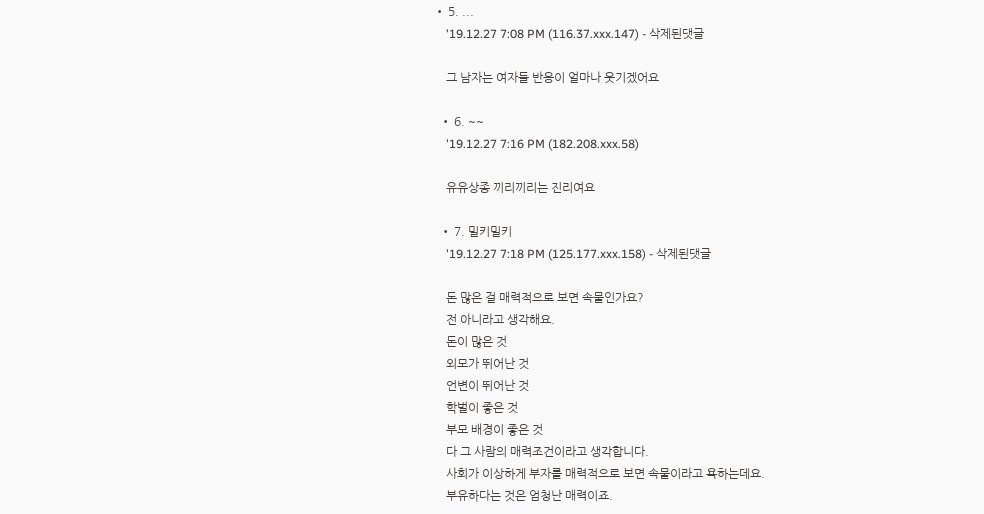• 5. ...
    '19.12.27 7:08 PM (116.37.xxx.147) - 삭제된댓글

    그 남자는 여자들 반응이 얼마나 웃기겠어요

  • 6. ~~
    '19.12.27 7:16 PM (182.208.xxx.58)

    유유상종 끼리끼리는 진리여요

  • 7. 밀키밀키
    '19.12.27 7:18 PM (125.177.xxx.158) - 삭제된댓글

    돈 많은 걸 매력적으로 보면 속물인가요?
    전 아니라고 생각해요.
    돈이 많은 것
    외모가 뛰어난 것
    언변이 뛰어난 것
    학벌이 좋은 것
    부모 배경이 좋은 것
    다 그 사람의 매력조건이라고 생각합니다.
    사회가 이상하게 부자를 매력적으로 보면 속물이라고 욕하는데요.
    부유하다는 것은 엄청난 매력이죠.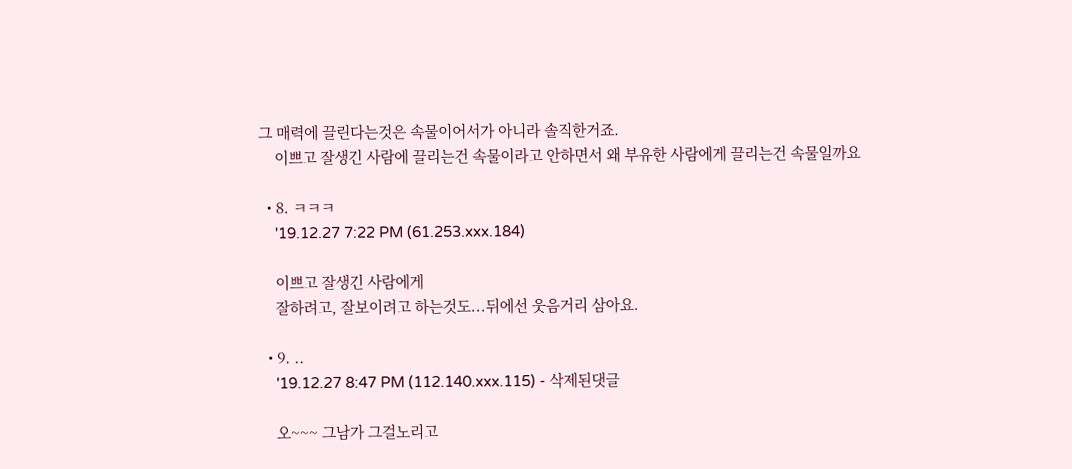그 매력에 끌린다는것은 속물이어서가 아니라 솔직한거죠.
    이쁘고 잘생긴 사람에 끌리는건 속물이라고 안하면서 왜 부유한 사람에게 끌리는건 속물일까요

  • 8. ㅋㅋㅋ
    '19.12.27 7:22 PM (61.253.xxx.184)

    이쁘고 잘생긴 사람에게
    잘하려고, 잘보이려고 하는것도...뒤에선 웃음거리 삼아요.

  • 9. ..
    '19.12.27 8:47 PM (112.140.xxx.115) - 삭제된댓글

    오~~~ 그남가 그걸노리고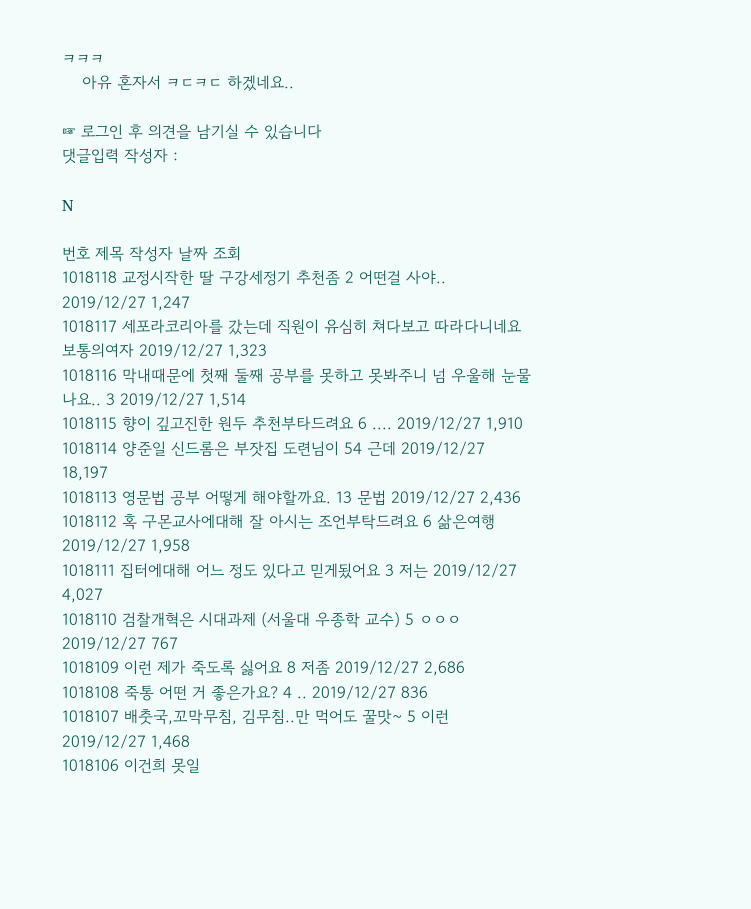ㅋㅋㅋ
    아유 혼자서 ㅋㄷㅋㄷ 하겠네요..

☞ 로그인 후 의견을 남기실 수 있습니다
댓글입력 작성자 :

N

번호 제목 작성자 날짜 조회
1018118 교정시작한 딸 구강세정기 추천좀 2 어떤걸 사야.. 2019/12/27 1,247
1018117 세포라코리아를 갔는데 직원이 유심히 쳐다보고 따라다니네요 보통의여자 2019/12/27 1,323
1018116 막내때문에 첫째 둘째 공부를 못하고 못봐주니 넘 우울해 눈물나요.. 3 2019/12/27 1,514
1018115 향이 깊고진한 원두 추천부타드려요 6 .... 2019/12/27 1,910
1018114 양준일 신드롬은 부잣집 도련님이 54 근데 2019/12/27 18,197
1018113 영문법 공부 어떻게 해야할까요. 13 문법 2019/12/27 2,436
1018112 혹 구몬교사에대해 잘 아시는 조언부탁드려요 6 삶은여행 2019/12/27 1,958
1018111 집터에대해 어느 정도 있다고 믿게됬어요 3 저는 2019/12/27 4,027
1018110 검찰개혁은 시대과제 (서울대 우종학 교수) 5 ㅇㅇㅇ 2019/12/27 767
1018109 이런 제가 죽도록 싫어요 8 저좀 2019/12/27 2,686
1018108 죽통 어떤 거 좋은가요? 4 .. 2019/12/27 836
1018107 배춧국,꼬막무침, 김무침..만 먹어도 꿀맛~ 5 이런 2019/12/27 1,468
1018106 이건희 못일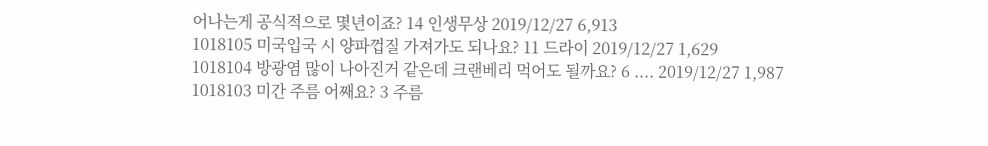어나는게 공식적으로 몇년이죠? 14 인생무상 2019/12/27 6,913
1018105 미국입국 시 양파껍질 가져가도 되나요? 11 드라이 2019/12/27 1,629
1018104 방광염 많이 나아진거 같은데 크랜베리 먹어도 될까요? 6 .... 2019/12/27 1,987
1018103 미간 주름 어째요? 3 주름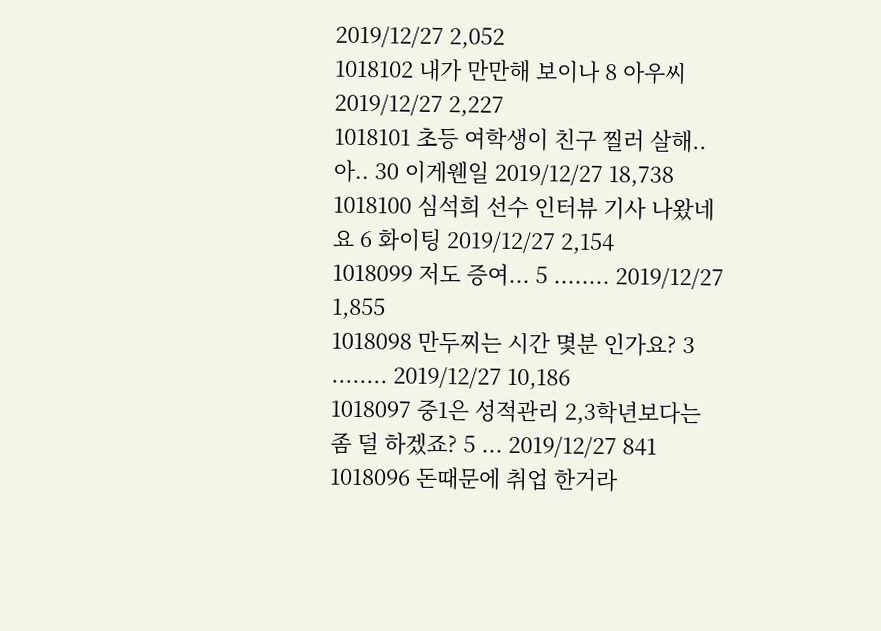2019/12/27 2,052
1018102 내가 만만해 보이나 8 아우씨 2019/12/27 2,227
1018101 초등 여학생이 친구 찔러 살해.. 아.. 30 이게웬일 2019/12/27 18,738
1018100 심석희 선수 인터뷰 기사 나왔네요 6 화이팅 2019/12/27 2,154
1018099 저도 증여... 5 ........ 2019/12/27 1,855
1018098 만두찌는 시간 몇분 인가요? 3 ........ 2019/12/27 10,186
1018097 중1은 성적관리 2,3학년보다는 좀 덜 하겠죠? 5 ... 2019/12/27 841
1018096 돈때문에 취업 한거라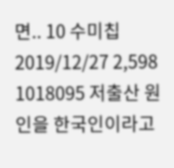면.. 10 수미칩 2019/12/27 2,598
1018095 저출산 원인을 한국인이라고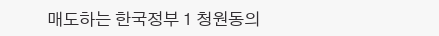매도하는 한국정부 1 청원동의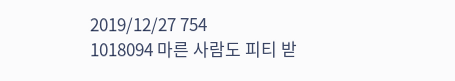2019/12/27 754
1018094 마른 사람도 피티 받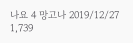나요 4 망고나 2019/12/27 1,739